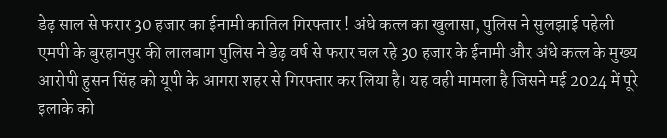डेढ़ साल से फरार 30 हजार का ईनामी कातिल गिरफ्तार ! अंधे कत्ल का खुलासा, पुलिस ने सुलझाई पहेली
एमपी के बुरहानपुर की लालबाग पुलिस ने डेढ़ वर्ष से फरार चल रहे 30 हजार के ईनामी और अंधे कत्ल के मुख्य आरोपी हुसन सिंह को यूपी के आगरा शहर से गिरफ्तार कर लिया है। यह वही मामला है जिसने मई 2024 में पूरे इलाके को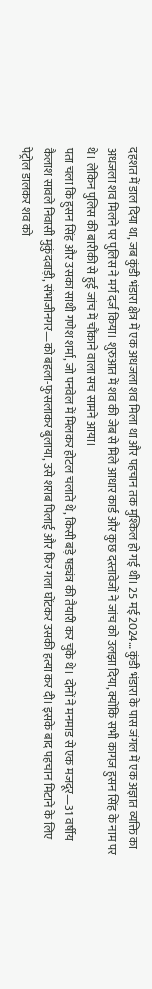दहशत में डाल दिया था, जब कुंडी भंडारा क्षेत्र में एक अधजला शव मिला था और पहचान तक मुश्किल हो गई थी। 25 मई 2024… कुंडी भंडारा के पास जंगल में एक अज्ञात व्यक्ति का अधजला शव मिलने पर पुलिस ने मर्ग दर्ज किया। शुरुआत में शव की जेब से मिले आधार कार्ड और कुछ दस्तावेजों ने जांच को उलझा दिया, क्योंकि सभी कागज़ हुसन सिंह के नाम पर थे। लेकिन पुलिस की बारीकी से हुई जांच में चौंकाने वाला सच सामने आया।
पता चला कि हुसन सिंह और उसका साथी गणेश शर्मा, जो पनवेल में मिलकर होटल चलाते थे, किसी बड़े षड्यंत्र की तैयारी कर चुके थे। दोनों ने मनमाड से एक मजदूर—31 वर्षीय कैलाश सावले निवासी मुकुंदवाड़ी, संभाजीनगर—को बहला-फुसलाकर बुलाया, उसे शराब पिलाई और फिर गला घोंटकर उसकी हत्या कर दी। इसके बाद पहचान मिटाने के लिए पेट्रोल डालकर शव को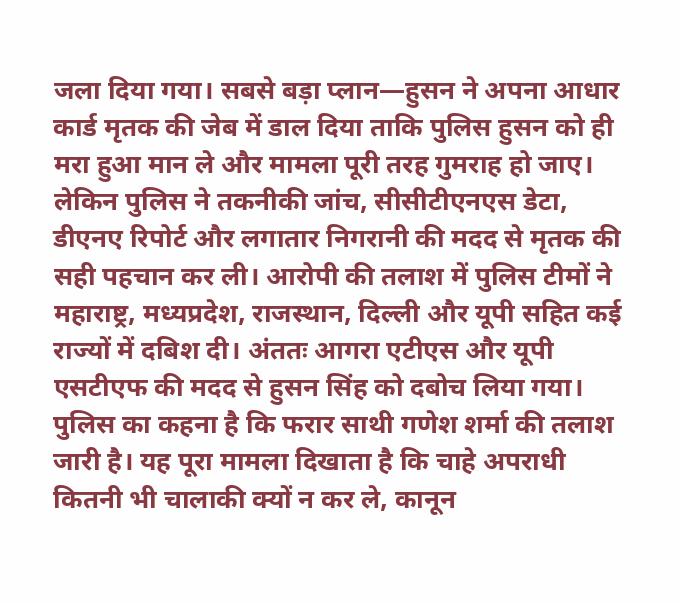जला दिया गया। सबसे बड़ा प्लान—हुसन ने अपना आधार कार्ड मृतक की जेब में डाल दिया ताकि पुलिस हुसन को ही मरा हुआ मान ले और मामला पूरी तरह गुमराह हो जाए।
लेकिन पुलिस ने तकनीकी जांच, सीसीटीएनएस डेटा, डीएनए रिपोर्ट और लगातार निगरानी की मदद से मृतक की सही पहचान कर ली। आरोपी की तलाश में पुलिस टीमों ने महाराष्ट्र, मध्यप्रदेश, राजस्थान, दिल्ली और यूपी सहित कई राज्यों में दबिश दी। अंततः आगरा एटीएस और यूपी एसटीएफ की मदद से हुसन सिंह को दबोच लिया गया। पुलिस का कहना है कि फरार साथी गणेश शर्मा की तलाश जारी है। यह पूरा मामला दिखाता है कि चाहे अपराधी कितनी भी चालाकी क्यों न कर ले, कानून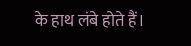के हाथ लंबे होते हैं।